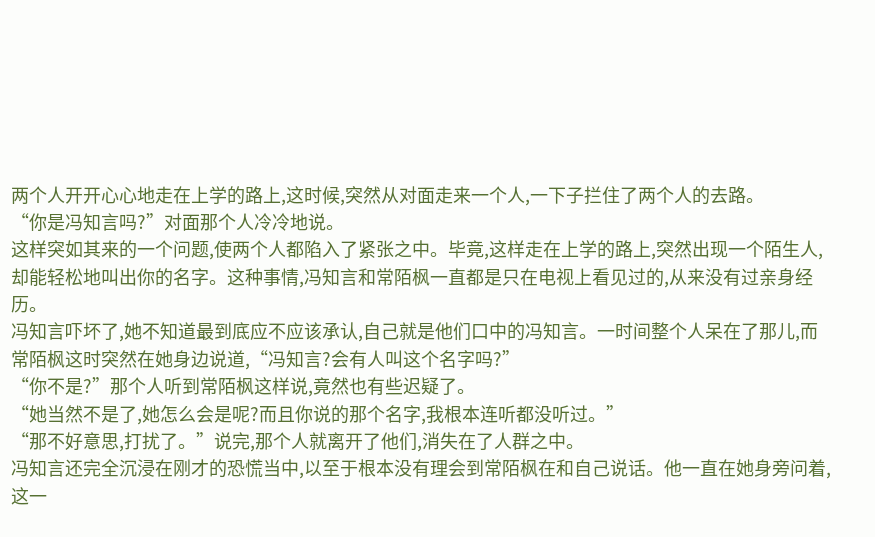两个人开开心心地走在上学的路上,这时候,突然从对面走来一个人,一下子拦住了两个人的去路。
“你是冯知言吗?”对面那个人冷冷地说。
这样突如其来的一个问题,使两个人都陷入了紧张之中。毕竟,这样走在上学的路上,突然出现一个陌生人,却能轻松地叫出你的名字。这种事情,冯知言和常陌枫一直都是只在电视上看见过的,从来没有过亲身经历。
冯知言吓坏了,她不知道最到底应不应该承认,自己就是他们口中的冯知言。一时间整个人呆在了那儿,而常陌枫这时突然在她身边说道,“冯知言?会有人叫这个名字吗?”
“你不是?”那个人听到常陌枫这样说,竟然也有些迟疑了。
“她当然不是了,她怎么会是呢?而且你说的那个名字,我根本连听都没听过。”
“那不好意思,打扰了。”说完,那个人就离开了他们,消失在了人群之中。
冯知言还完全沉浸在刚才的恐慌当中,以至于根本没有理会到常陌枫在和自己说话。他一直在她身旁问着,这一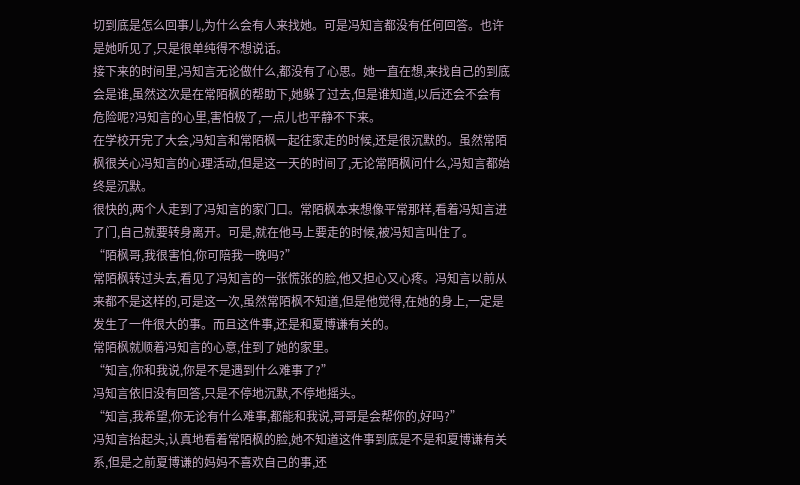切到底是怎么回事儿,为什么会有人来找她。可是冯知言都没有任何回答。也许是她听见了,只是很单纯得不想说话。
接下来的时间里,冯知言无论做什么,都没有了心思。她一直在想,来找自己的到底会是谁,虽然这次是在常陌枫的帮助下,她躲了过去,但是谁知道,以后还会不会有危险呢?冯知言的心里,害怕极了,一点儿也平静不下来。
在学校开完了大会,冯知言和常陌枫一起往家走的时候,还是很沉默的。虽然常陌枫很关心冯知言的心理活动,但是这一天的时间了,无论常陌枫问什么,冯知言都始终是沉默。
很快的,两个人走到了冯知言的家门口。常陌枫本来想像平常那样,看着冯知言进了门,自己就要转身离开。可是,就在他马上要走的时候,被冯知言叫住了。
“陌枫哥,我很害怕,你可陪我一晚吗?”
常陌枫转过头去,看见了冯知言的一张慌张的脸,他又担心又心疼。冯知言以前从来都不是这样的,可是这一次,虽然常陌枫不知道,但是他觉得,在她的身上,一定是发生了一件很大的事。而且这件事,还是和夏博谦有关的。
常陌枫就顺着冯知言的心意,住到了她的家里。
“知言,你和我说,你是不是遇到什么难事了?”
冯知言依旧没有回答,只是不停地沉默,不停地摇头。
“知言,我希望,你无论有什么难事,都能和我说,哥哥是会帮你的,好吗?”
冯知言抬起头,认真地看着常陌枫的脸,她不知道这件事到底是不是和夏博谦有关系,但是之前夏博谦的妈妈不喜欢自己的事,还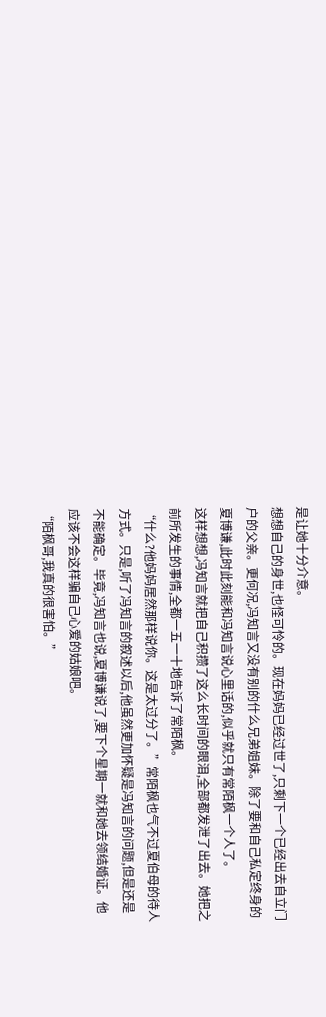是让她十分介意。
想想自己的身世,也怪可怜的。现在妈妈已经过世了,只剩下一个已经出去自立门户的父亲。更何况,冯知言又没有别的什么兄弟姐妹。除了要和自己私定终身的夏博谦,此时此刻能和冯知言说心里话的,似乎就只有常陌枫一个人了。
这样想想,冯知言就把自己积攒了这么长时间的眼泪,全部都发泄了出去。她把之前所发生的事情,全都一五一十地告诉了常陌枫。
“什么?他妈妈居然那样说你。这是太过分了。”常陌枫也气不过夏伯母的待人方式。只是,听了冯知言的叙述以后,他虽然更加怀疑是冯知言的问题,但是还是不能确定。毕竟,冯知言也说,夏博谦说了,要下个星期一就和她去领结婚证。他应该不会这样骗自己心爱的姑娘吧。
“陌枫哥,我真的很害怕。”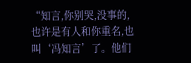“知言,你别哭,没事的,也许是有人和你重名,也叫‘冯知言’了。他们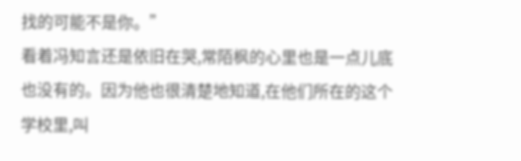找的可能不是你。”
看着冯知言还是依旧在哭,常陌枫的心里也是一点儿底也没有的。因为他也很清楚地知道,在他们所在的这个学校里,叫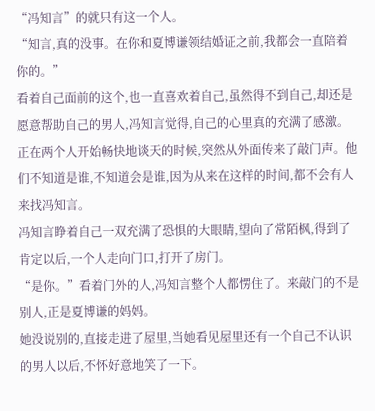“冯知言”的就只有这一个人。
“知言,真的没事。在你和夏博谦领结婚证之前,我都会一直陪着你的。”
看着自己面前的这个,也一直喜欢着自己,虽然得不到自己,却还是愿意帮助自己的男人,冯知言觉得,自己的心里真的充满了感激。
正在两个人开始畅快地谈天的时候,突然从外面传来了敲门声。他们不知道是谁,不知道会是谁,因为从来在这样的时间,都不会有人来找冯知言。
冯知言睁着自己一双充满了恐惧的大眼睛,望向了常陌枫,得到了肯定以后,一个人走向门口,打开了房门。
“是你。”看着门外的人,冯知言整个人都愣住了。来敲门的不是别人,正是夏博谦的妈妈。
她没说别的,直接走进了屋里,当她看见屋里还有一个自己不认识的男人以后,不怀好意地笑了一下。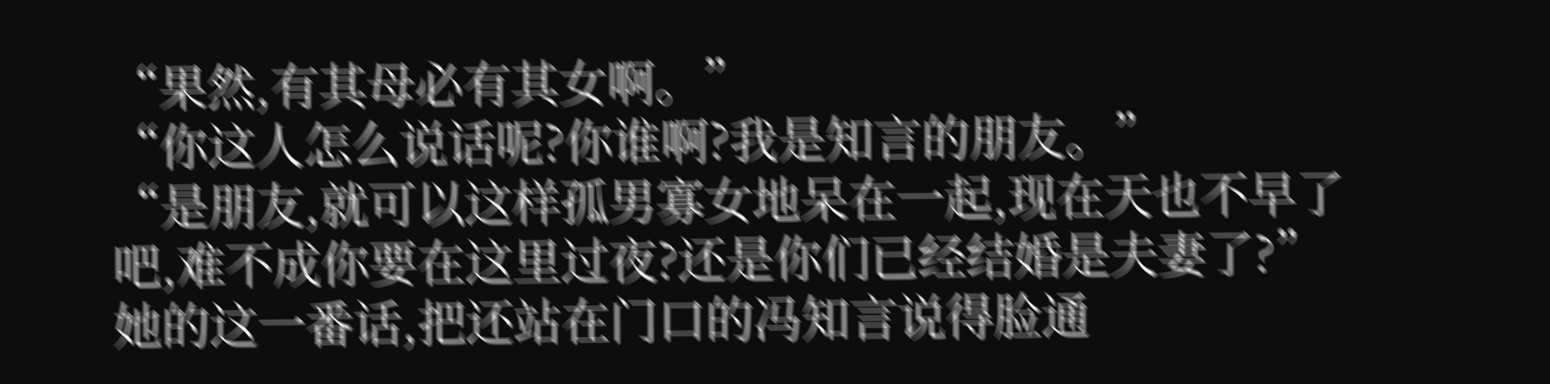“果然,有其母必有其女啊。”
“你这人怎么说话呢?你谁啊?我是知言的朋友。”
“是朋友,就可以这样孤男寡女地呆在一起,现在天也不早了吧,难不成你要在这里过夜?还是你们已经结婚是夫妻了?”
她的这一番话,把还站在门口的冯知言说得脸通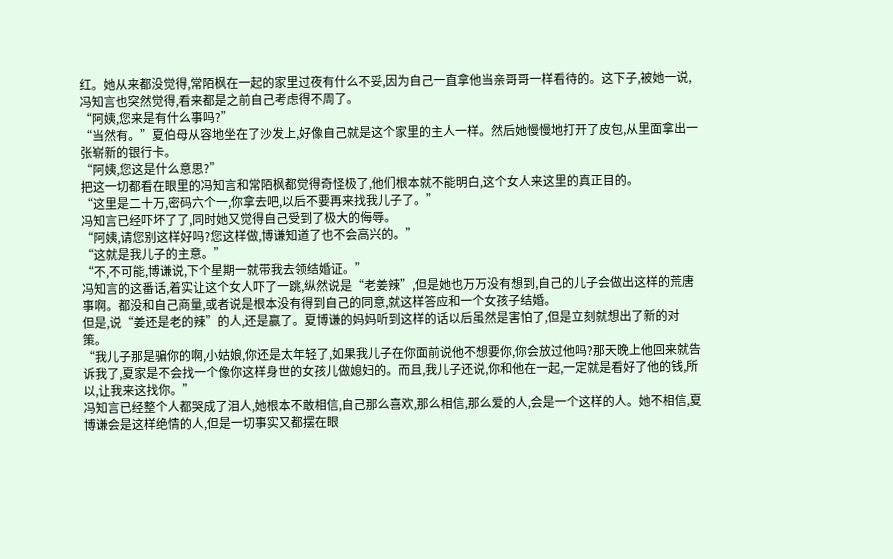红。她从来都没觉得,常陌枫在一起的家里过夜有什么不妥,因为自己一直拿他当亲哥哥一样看待的。这下子,被她一说,冯知言也突然觉得,看来都是之前自己考虑得不周了。
“阿姨,您来是有什么事吗?”
“当然有。”夏伯母从容地坐在了沙发上,好像自己就是这个家里的主人一样。然后她慢慢地打开了皮包,从里面拿出一张崭新的银行卡。
“阿姨,您这是什么意思?”
把这一切都看在眼里的冯知言和常陌枫都觉得奇怪极了,他们根本就不能明白,这个女人来这里的真正目的。
“这里是二十万,密码六个一,你拿去吧,以后不要再来找我儿子了。”
冯知言已经吓坏了了,同时她又觉得自己受到了极大的侮辱。
“阿姨,请您别这样好吗?您这样做,博谦知道了也不会高兴的。”
“这就是我儿子的主意。”
“不,不可能,博谦说,下个星期一就带我去领结婚证。”
冯知言的这番话,着实让这个女人吓了一跳,纵然说是“老姜辣”,但是她也万万没有想到,自己的儿子会做出这样的荒唐事啊。都没和自己商量,或者说是根本没有得到自己的同意,就这样答应和一个女孩子结婚。
但是,说“姜还是老的辣”的人,还是赢了。夏博谦的妈妈听到这样的话以后虽然是害怕了,但是立刻就想出了新的对策。
“我儿子那是骗你的啊,小姑娘,你还是太年轻了,如果我儿子在你面前说他不想要你,你会放过他吗?那天晚上他回来就告诉我了,夏家是不会找一个像你这样身世的女孩儿做媳妇的。而且,我儿子还说,你和他在一起,一定就是看好了他的钱,所以,让我来这找你。”
冯知言已经整个人都哭成了泪人,她根本不敢相信,自己那么喜欢,那么相信,那么爱的人,会是一个这样的人。她不相信,夏博谦会是这样绝情的人,但是一切事实又都摆在眼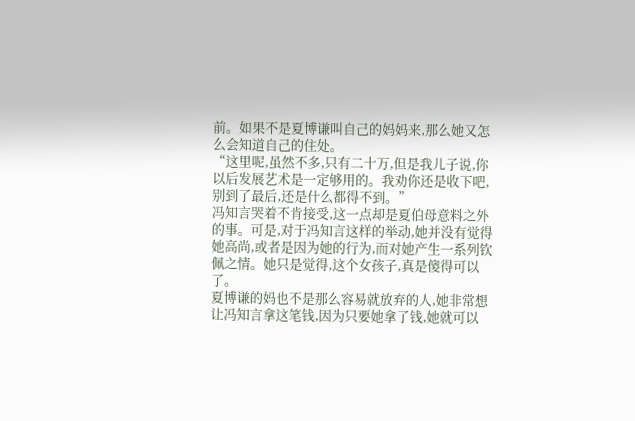前。如果不是夏博谦叫自己的妈妈来,那么她又怎么会知道自己的住处。
“这里呢,虽然不多,只有二十万,但是我儿子说,你以后发展艺术是一定够用的。我劝你还是收下吧,别到了最后,还是什么都得不到。”
冯知言哭着不肯接受,这一点却是夏伯母意料之外的事。可是,对于冯知言这样的举动,她并没有觉得她高尚,或者是因为她的行为,而对她产生一系列钦佩之情。她只是觉得,这个女孩子,真是傻得可以了。
夏博谦的妈也不是那么容易就放弃的人,她非常想让冯知言拿这笔钱,因为只要她拿了钱,她就可以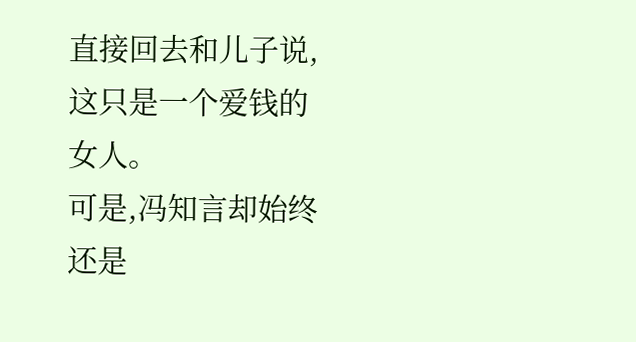直接回去和儿子说,这只是一个爱钱的女人。
可是,冯知言却始终还是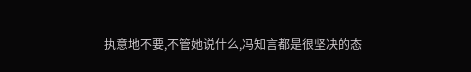执意地不要,不管她说什么,冯知言都是很坚决的态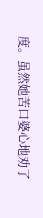度。虽然她苦口婆心地劝了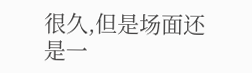很久,但是场面还是一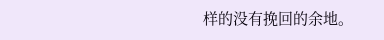样的没有挽回的余地。